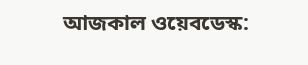আজকাল ওয়েবডেস্ক: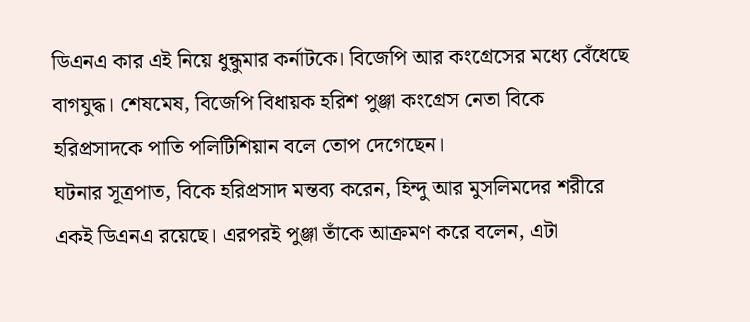ডিএনএ কার এই নিয়ে ধুন্ধুমার কর্নাটকে। বিজেপি আর কংগ্রেসের মধ্যে বেঁধেছে বাগযুদ্ধ। শেষমেষ, বিজেপি বিধায়ক হরিশ পুঞ্জা কংগ্রেস নেতা বিকে হরিপ্রসাদকে পাতি পলিটিশিয়ান বলে তোপ দেগেছেন।
ঘটনার সূত্রপাত, বিকে হরিপ্রসাদ মন্তব্য করেন, হিন্দু আর মুসলিমদের শরীরে একই ডিএনএ রয়েছে। এরপরই পুঞ্জা তাঁকে আক্রমণ করে বলেন, এটা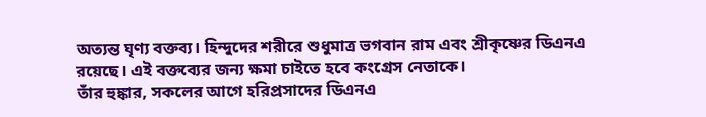অত্যন্ত ঘৃণ্য বক্তব্য। হিন্দুদের শরীরে শুধুমাত্র ভগবান রাম এবং শ্রীকৃষ্ণের ডিএনএ রয়েছে। এই বক্তব্যের জন্য ক্ষমা চাইতে হবে কংগ্রেস নেতাকে।
তাঁর হুঙ্কার, সকলের আগে হরিপ্রসাদের ডিএনএ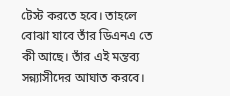টেস্ট করতে হবে। তাহলে বোঝা যাবে তাঁর ডিএনএ তে কী আছে। তাঁর এই মন্তব্য সন্ন্যাসীদের আঘাত করবে।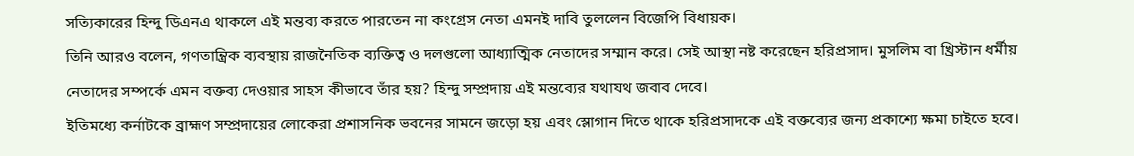সত্যিকারের হিন্দু ডিএনএ থাকলে এই মন্তব্য করতে পারতেন না কংগ্রেস নেতা এমনই দাবি তুললেন বিজেপি বিধায়ক।
তিনি আরও বলেন, গণতান্ত্রিক ব্যবস্থায় রাজনৈতিক ব্যক্তিত্ব ও দলগুলো আধ্যাত্মিক নেতাদের সম্মান করে। সেই আস্থা নষ্ট করেছেন হরিপ্রসাদ। মুসলিম বা খ্রিস্টান ধর্মীয় নেতাদের সম্পর্কে এমন বক্তব্য দেওয়ার সাহস কীভাবে তাঁর হয়? হিন্দু সম্প্রদায় এই মন্তব্যের যথাযথ জবাব দেবে।
ইতিমধ্যে কর্নাটকে ব্রাহ্মণ সম্প্রদায়ের লোকেরা প্রশাসনিক ভবনের সামনে জড়ো হয় এবং স্লোগান দিতে থাকে হরিপ্রসাদকে এই বক্তব্যের জন্য প্রকাশ্যে ক্ষমা চাইতে হবে।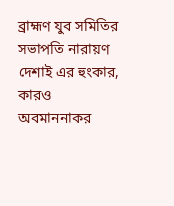ব্রাহ্মণ যুব সমিতির সভাপতি নারায়ণ দেশাই এর হুংকার, কারও অবমাননাকর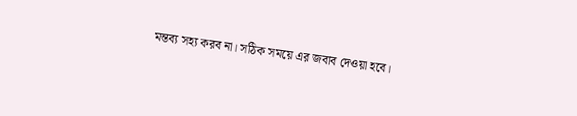মন্তব্য সহ্য করব না। সঠিক সময়ে এর জবাব দেওয়া হবে।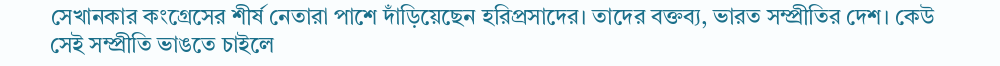সেখানকার কংগ্রেসের শীর্ষ নেতারা পাশে দাঁড়িয়েছেন হরিপ্রসাদের। তাদের বক্তব্য, ভারত সম্প্রীতির দেশ। কেউ সেই সম্প্রীতি ভাঙতে চাইলে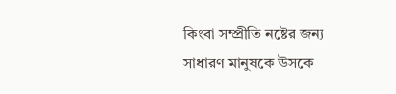কিংবা সম্প্রীতি নষ্টের জন্য সাধারণ মানুষকে উসকে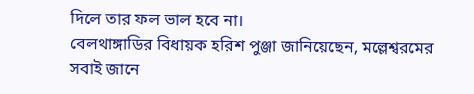দিলে তার ফল ভাল হবে না।
বেলথাঙ্গাডির বিধায়ক হরিশ পুঞ্জা জানিয়েছেন, মল্লেশ্বরমের সবাই জানে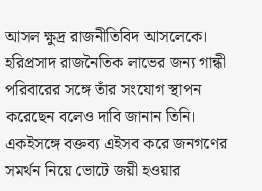আসল ক্ষুদ্র রাজনীতিবিদ আসলেকে। হরিপ্রসাদ রাজনৈতিক লাভের জন্য গান্ধী পরিবারের সঙ্গে তাঁর সংযোগ স্থাপন করেছেন বলেও দাবি জানান তিনি। একইসঙ্গে বক্তব্য এইসব করে জনগণের সমর্থন নিয়ে ভোটে জয়ী হওয়ার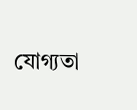যোগ্যতা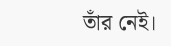তাঁর নেই।